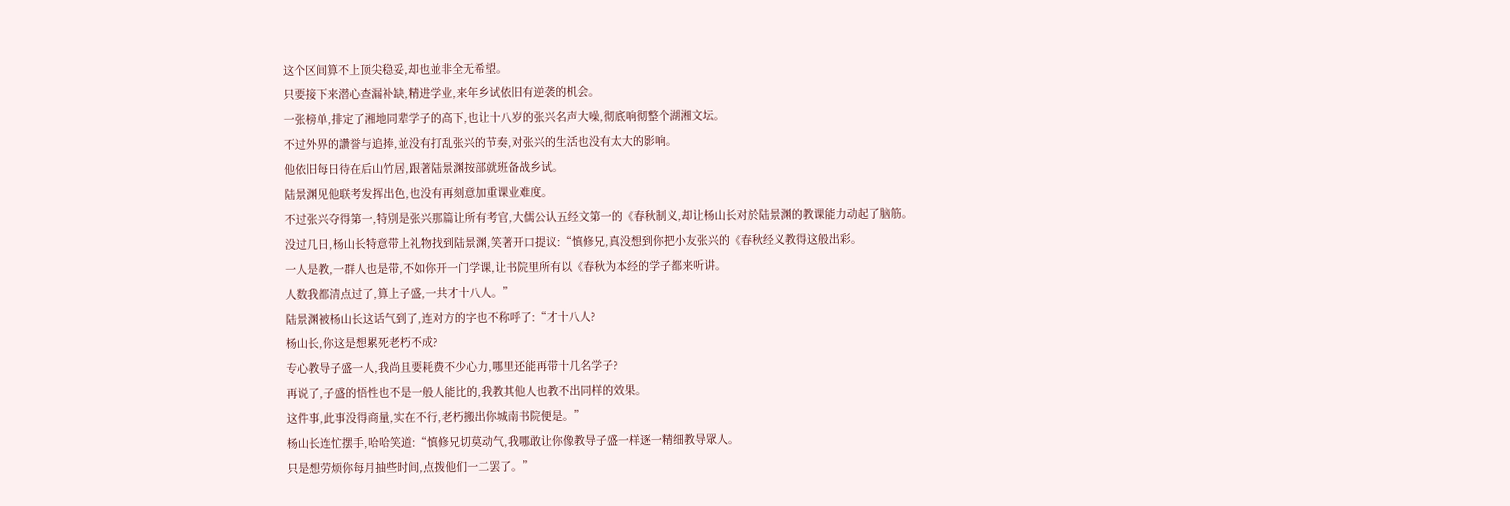这个区间算不上顶尖稳妥,却也並非全无希望。
只要接下来潜心查漏补缺,精进学业,来年乡试依旧有逆袭的机会。
一张榜单,排定了湘地同辈学子的高下,也让十八岁的张兴名声大噪,彻底响彻整个湖湘文坛。
不过外界的讚誉与追捧,並没有打乱张兴的节奏,对张兴的生活也没有太大的影响。
他依旧每日待在后山竹居,跟著陆景渊按部就班备战乡试。
陆景渊见他联考发挥出色,也没有再刻意加重课业难度。
不过张兴夺得第一,特別是张兴那篇让所有考官,大儒公认五经文第一的《春秋制义,却让杨山长对於陆景渊的教课能力动起了脑筋。
没过几日,杨山长特意带上礼物找到陆景渊,笑著开口提议:“慎修兄,真没想到你把小友张兴的《春秋经义教得这般出彩。
一人是教,一群人也是带,不如你开一门学课,让书院里所有以《春秋为本经的学子都来听讲。
人数我都清点过了,算上子盛,一共才十八人。”
陆景渊被杨山长这话气到了,连对方的字也不称呼了:“才十八人?
杨山长,你这是想累死老朽不成?
专心教导子盛一人,我尚且要耗费不少心力,哪里还能再带十几名学子?
再说了,子盛的悟性也不是一般人能比的,我教其他人也教不出同样的效果。
这件事,此事没得商量,实在不行,老朽搬出你城南书院便是。”
杨山长连忙摆手,哈哈笑道:“慎修兄切莫动气,我哪敢让你像教导子盛一样逐一精细教导眾人。
只是想劳烦你每月抽些时间,点拨他们一二罢了。”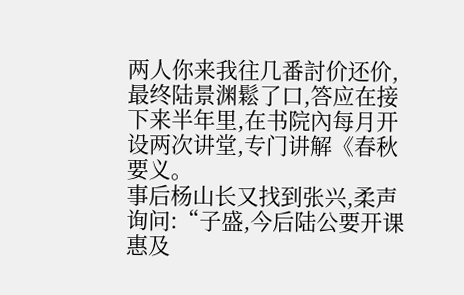两人你来我往几番討价还价,最终陆景渊鬆了口,答应在接下来半年里,在书院內每月开设两次讲堂,专门讲解《春秋要义。
事后杨山长又找到张兴,柔声询问:“子盛,今后陆公要开课惠及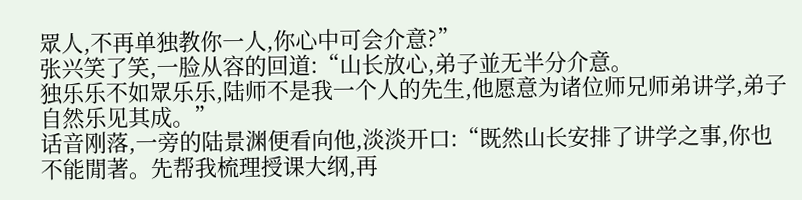眾人,不再单独教你一人,你心中可会介意?”
张兴笑了笑,一脸从容的回道:“山长放心,弟子並无半分介意。
独乐乐不如眾乐乐,陆师不是我一个人的先生,他愿意为诸位师兄师弟讲学,弟子自然乐见其成。”
话音刚落,一旁的陆景渊便看向他,淡淡开口:“既然山长安排了讲学之事,你也不能閒著。先帮我梳理授课大纲,再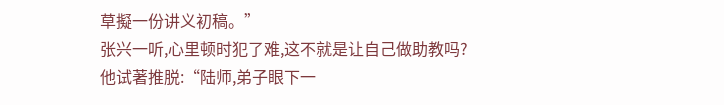草擬一份讲义初稿。”
张兴一听,心里顿时犯了难,这不就是让自己做助教吗?
他试著推脱:“陆师,弟子眼下一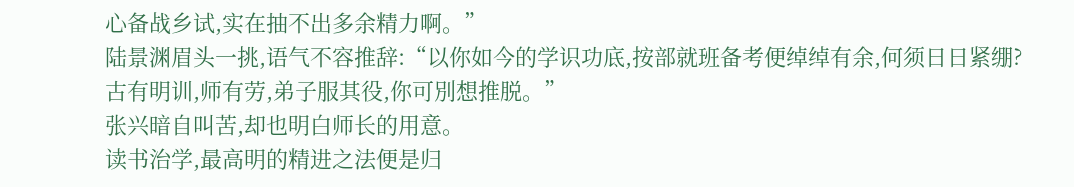心备战乡试,实在抽不出多余精力啊。”
陆景渊眉头一挑,语气不容推辞:“以你如今的学识功底,按部就班备考便绰绰有余,何须日日紧绷?
古有明训,师有劳,弟子服其役,你可別想推脱。”
张兴暗自叫苦,却也明白师长的用意。
读书治学,最高明的精进之法便是归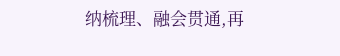纳梳理、融会贯通,再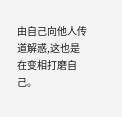由自己向他人传道解惑,这也是在变相打磨自己。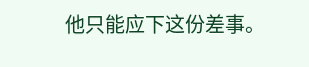他只能应下这份差事。